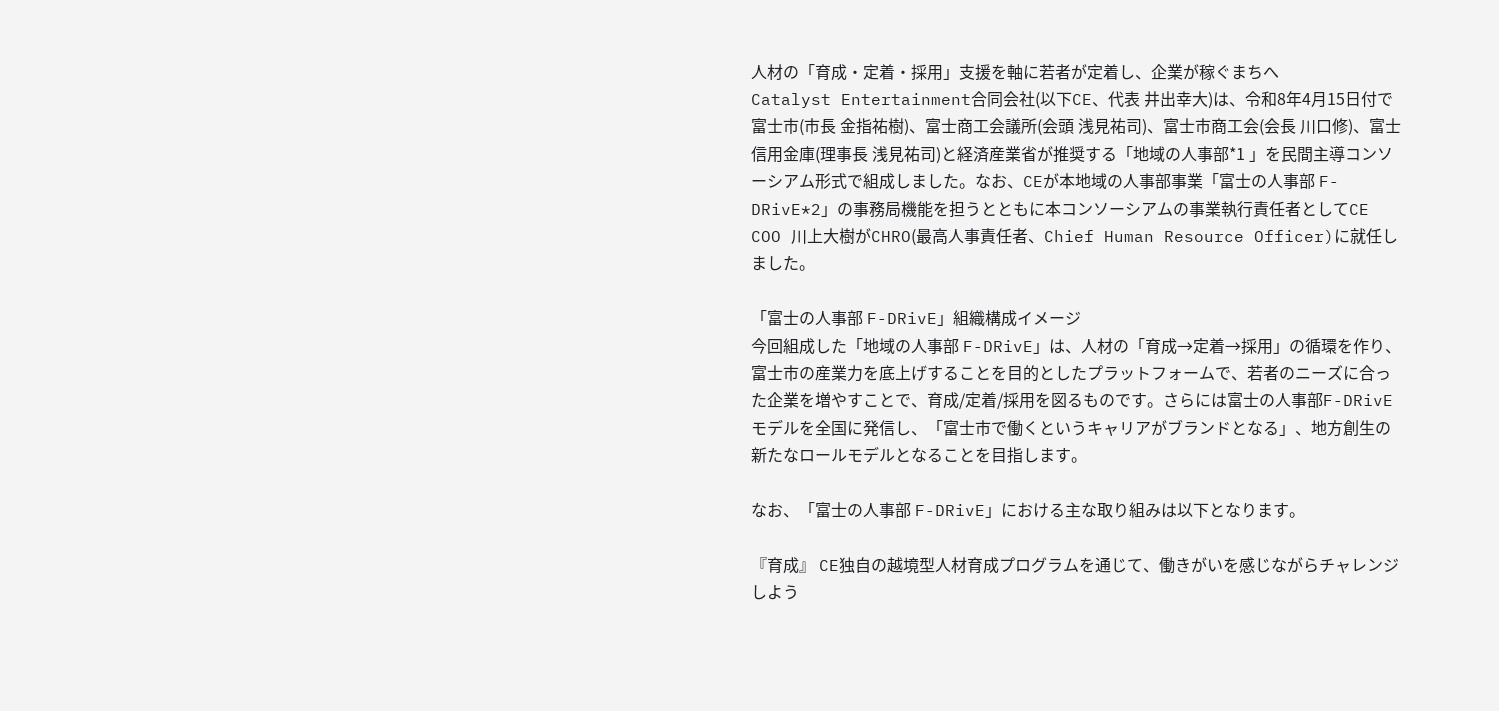人材の「育成・定着・採用」支援を軸に若者が定着し、企業が稼ぐまちへ
Catalyst Entertainment合同会社(以下CE、代表 井出幸大)は、令和8年4月15日付で富士市(市長 金指祐樹)、富士商工会議所(会頭 浅見祐司)、富士市商工会(会長 川口修)、富士信用金庫(理事長 浅見祐司)と経済産業省が推奨する「地域の人事部*1 」を民間主導コンソーシアム形式で組成しました。なお、CEが本地域の人事部事業「富士の人事部 F-DRivE*2」の事務局機能を担うとともに本コンソーシアムの事業執行責任者としてCE COO 川上大樹がCHRO(最高人事責任者、Chief Human Resource Officer)に就任しました。

「富士の人事部 F-DRivE」組織構成イメージ
今回組成した「地域の人事部 F-DRivE」は、人材の「育成→定着→採用」の循環を作り、富士市の産業力を底上げすることを目的としたプラットフォームで、若者のニーズに合った企業を増やすことで、育成/定着/採用を図るものです。さらには富士の人事部F-DRivEモデルを全国に発信し、「富士市で働くというキャリアがブランドとなる」、地方創生の新たなロールモデルとなることを目指します。

なお、「富士の人事部 F-DRivE」における主な取り組みは以下となります。

『育成』 CE独自の越境型人材育成プログラムを通じて、働きがいを感じながらチャレンジしよう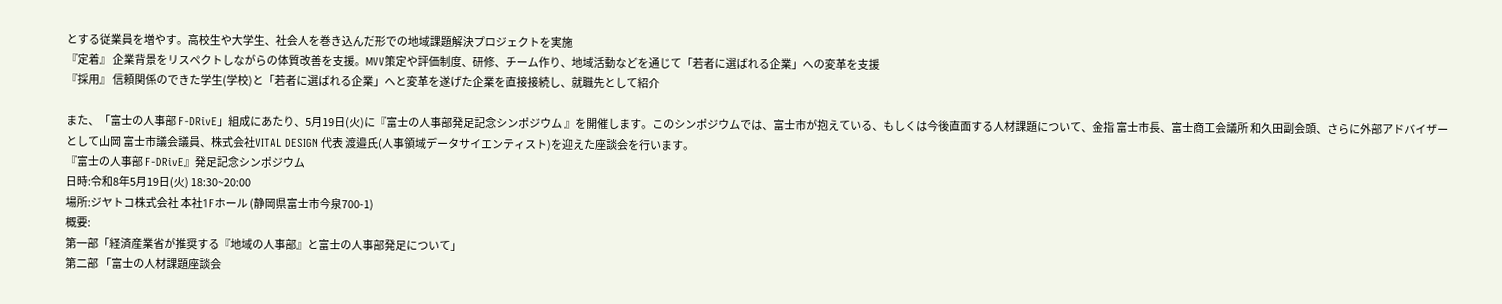とする従業員を増やす。高校生や大学生、社会人を巻き込んだ形での地域課題解決プロジェクトを実施
『定着』 企業背景をリスペクトしながらの体質改善を支援。MVV策定や評価制度、研修、チーム作り、地域活動などを通じて「若者に選ばれる企業」への変革を支援
『採用』 信頼関係のできた学生(学校)と「若者に選ばれる企業」へと変革を遂げた企業を直接接続し、就職先として紹介

また、「富士の人事部 F-DRivE」組成にあたり、5月19日(火)に『富士の人事部発足記念シンポジウム 』を開催します。このシンポジウムでは、富士市が抱えている、もしくは今後直面する人材課題について、金指 富士市長、富士商工会議所 和久田副会頭、さらに外部アドバイザーとして山岡 富士市議会議員、株式会社VITAL DESIGN 代表 渡邉氏(人事領域データサイエンティスト)を迎えた座談会を行います。
『富士の人事部 F-DRivE』発足記念シンポジウム
日時:令和8年5月19日(火) 18:30~20:00
場所:ジヤトコ株式会社 本社1Fホール (静岡県富士市今泉700-1)
概要:
第一部「経済産業省が推奨する『地域の人事部』と富士の人事部発足について」
第二部 「富士の人材課題座談会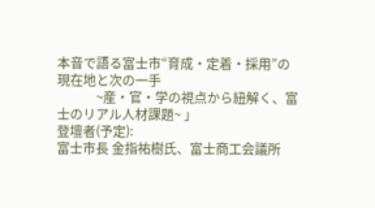本音で語る富士市“育成・定着・採用”の現在地と次の一手
             ~産・官・学の視点から紐解く、富士のリアル人材課題~ 」
登壇者(予定):
富士市長 金指祐樹氏、富士商工会議所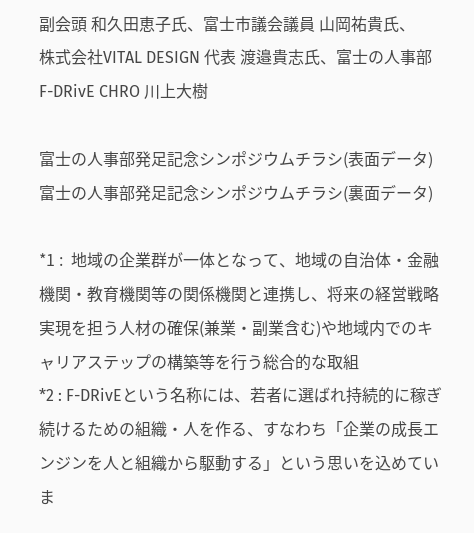副会頭 和久田恵子氏、富士市議会議員 山岡祐貴氏、
株式会社VITAL DESIGN 代表 渡邉貴志氏、富士の人事部 F-DRivE CHRO 川上大樹

富士の人事部発足記念シンポジウムチラシ(表面データ)
富士の人事部発足記念シンポジウムチラシ(裏面データ)

*1 :  地域の企業群が一体となって、地域の自治体・金融機関・教育機関等の関係機関と連携し、将来の経営戦略実現を担う人材の確保(兼業・副業含む)や地域内でのキャリアステップの構築等を行う総合的な取組
*2 : F-DRivEという名称には、若者に選ばれ持続的に稼ぎ続けるための組織・人を作る、すなわち「企業の成長エンジンを人と組織から駆動する」という思いを込めていま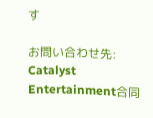す

お問い合わせ先:
Catalyst Entertainment合同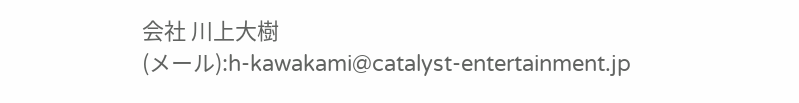会社 川上大樹
(メール):h-kawakami@catalyst-entertainment.jp